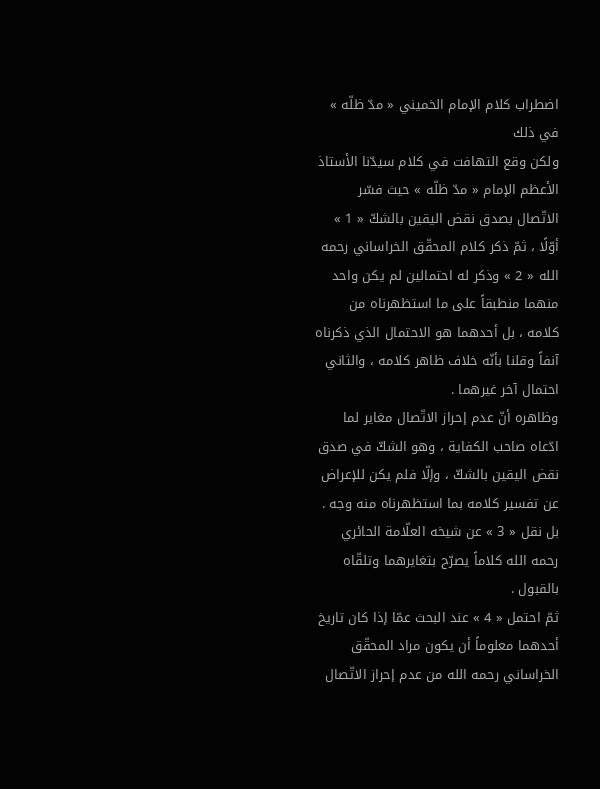اضطراب كلام الإمام الخميني « مدّ ظلّه » في ذلك
ولكن وقع التهافت في كلام سيدّنا الأستاذ الأعظم الإمام « مدّ ظلّه » حيث فسّر الاتّصال بصدق نقض اليقين بالشكّ « 1 » أوّلًا ، ثمّ ذكر كلام المحقّق الخراساني رحمه الله « 2 » وذكر له احتمالين لم يكن واحد منهما منطبقاً على ما استظهرناه من كلامه ، بل أحدهما هو الاحتمال الذي ذكرناه آنفاً وقلنا بأنّه خلاف ظاهر كلامه ، والثاني احتمال آخر غيرهما .
وظاهره أنّ عدم إحراز الاتّصال مغاير لما ادّعاه صاحب الكفاية ، وهو الشكّ في صدق نقض اليقين بالشكّ ، وإلّا فلم يكن للإعراض عن تفسير كلامه بما استظهرناه منه وجه .
بل نقل « 3 » عن شيخه العلّامة الحائري رحمه الله كلاماً يصرّح بتغايرهما وتلقّاه بالقبول .
ثمّ احتمل « 4 » عند البحث عمّا إذا كان تاريخ أحدهما معلوماً أن يكون مراد المحقّق الخراساني رحمه الله من عدم إحراز الاتّصال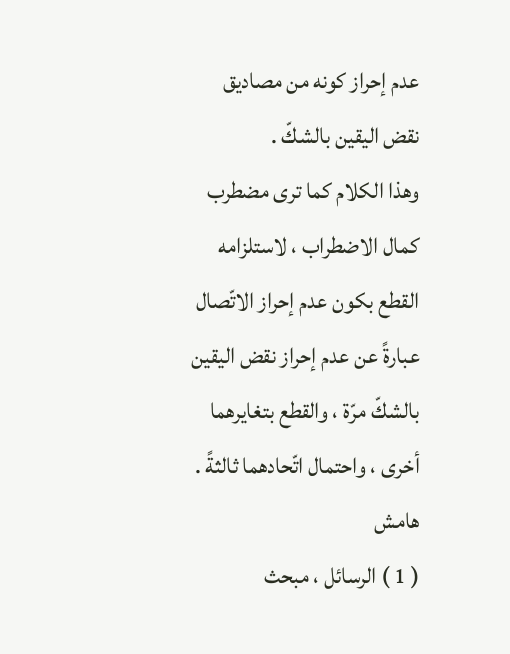عدم إحراز كونه من مصاديق نقض اليقين بالشكّ .
وهذا الكلام كما ترى مضطرب كمال الاضطراب ، لاستلزامه القطع بكون عدم إحراز الاتّصال عبارةً عن عدم إحراز نقض اليقين بالشكّ مرّة ، والقطع بتغايرهما أخرى ، واحتمال اتّحادهما ثالثةً .
هامش
( 1 ) الرسائل ، مبحث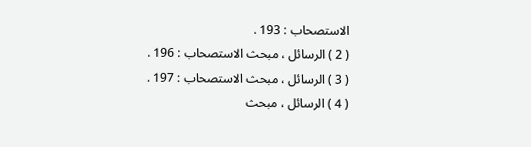الاستصحاب : 193 .
( 2 ) الرسائل ، مبحث الاستصحاب : 196 .
( 3 ) الرسائل ، مبحث الاستصحاب : 197 .
( 4 ) الرسائل ، مبحث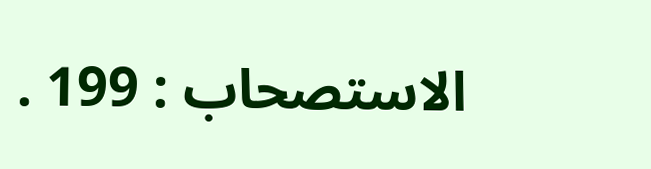الاستصحاب : 199 .